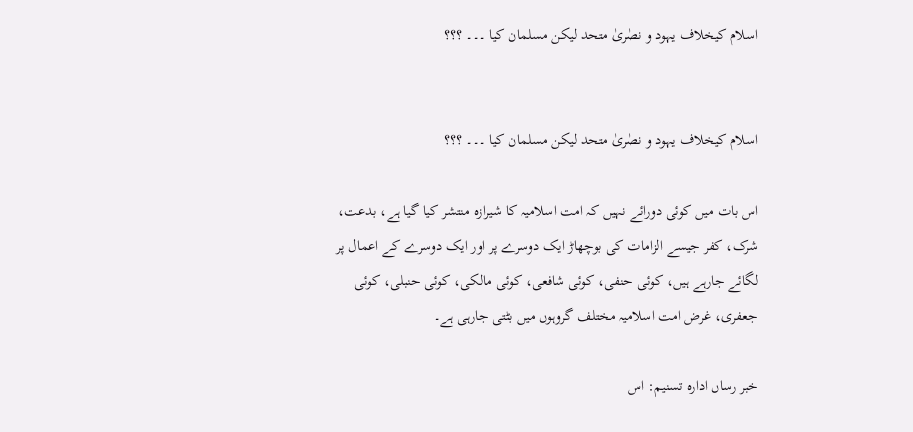اسلام کیخلاف یہود و نصٰریٰ متحد لیکن مسلمان کیا ۔۔۔ ؟؟؟


اسلام کیخلاف یہود و نصٰریٰ متحد لیکن مسلمان کیا ۔۔۔ ؟؟؟

اس بات میں کوئی دورائے نہیں کہ امت اسلامیہ کا شیرازہ منتشر کیا گیا ہے، بدعت، شرک، کفر جیسے الزامات کی بوچھاڑ ایک دوسرے پر اور ایک دوسرے کے اعمال پر لگائے جارہے ہیں، کوئی حنفی، کوئی شافعی، کوئی مالکی، کوئی حنبلی، کوئی جعفری، غرض امت اسلامیہ مختلف گروہوں میں بٹتی جارہی ہے۔

خبر رساں ادارہ تسنیم: اس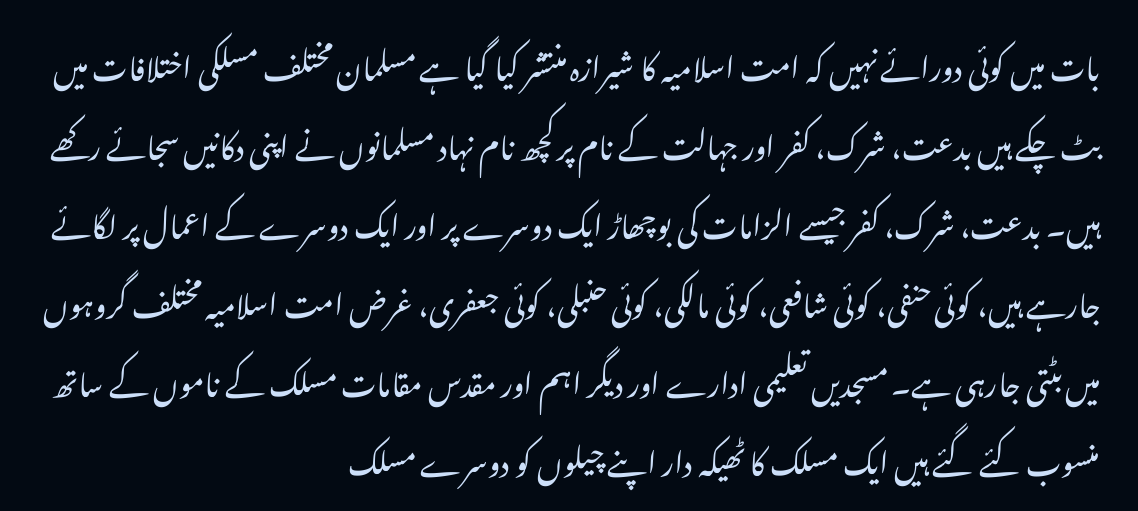بات میں کوئی دورائے نہیں کہ امت اسلامیہ کا شیرازہ منتشر کیا گیا ہے مسلمان مختلف مسلکی اختلافات میں بٹ چکے ہیں بدعت، شرک، کفر اور جہالت کے نام پر کچھ نام نہاد مسلمانوں نے اپنی دکانیں سجائے رکھے ہیں۔ بدعت، شرک، کفر جیسے الزامات کی بوچھاڑ ایک دوسرے پر اور ایک دوسرے کے اعمال پر لگائے جارہے ہیں، کوئی حنفی، کوئی شافعی، کوئی مالکی، کوئی حنبلی، کوئی جعفری، غرض امت اسلامیہ مختلف گروہوں میں بٹتی جارہی ہے۔ مسجدیں تعلیمی ادارے اور دیگر اہم اور مقدس مقامات مسلک کے ناموں کے ساتھ منسوب کئے گئے ہیں ایک مسلک کا ٹھیکہ دار اپنے چیلوں کو دوسرے مسلک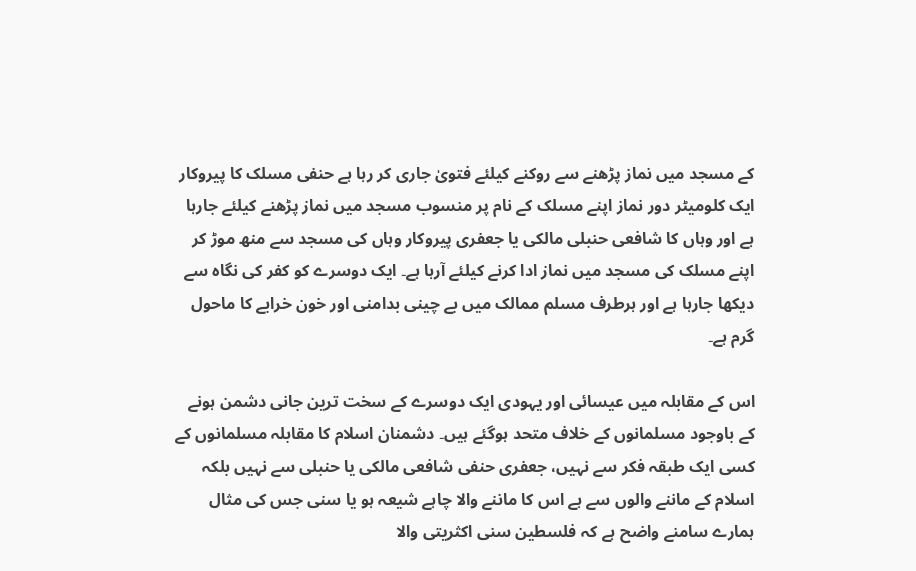کے مسجد میں نماز پڑھنے سے روکنے کیلئے فتویٰ جاری کر رہا ہے حنفی مسلک کا پیروکار ایک کلومیٹر دور نماز اپنے مسلک کے نام پر منسوب مسجد میں نماز پڑھنے کیلئے جارہا ہے اور وہاں کا شافعی حنبلی مالکی یا جعفری پیروکار وہاں کی مسجد سے منھ موڑ کر اپنے مسلک کی مسجد میں نماز ادا کرنے کیلئے آرہا ہے۔ ایک دوسرے کو کفر کی نگاہ سے دیکھا جارہا ہے اور ہرطرف مسلم ممالک میں بے چینی بدامنی اور خون خرابے کا ماحول گرم ہے۔

اس کے مقابلہ میں عیسائی اور یہودی ایک دوسرے کے سخت ترین جانی دشمن ہونے کے باوجود مسلمانوں کے خلاف متحد ہوگئے ہیں۔ دشمنان اسلام کا مقابلہ مسلمانوں کے کسی ایک طبقہ فکر سے نہیں، جعفری حنفی شافعی مالکی یا حنبلی سے نہیں بلکہ اسلام کے ماننے والوں سے ہے اس کا ماننے والا چاہے شیعہ ہو یا سنی جس کی مثال ہمارے سامنے واضح ہے کہ فلسطین سنی اکثریتی والا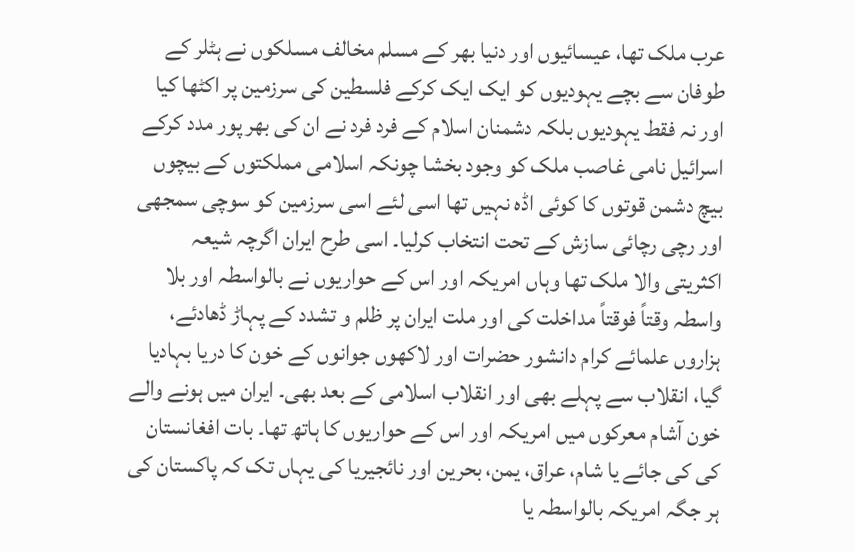عرب ملک تھا، عیسائیوں اور دنیا بھر کے مسلم مخالف مسلکوں نے ہٹلر کے طوفان سے بچے یہودیوں کو ایک ایک کرکے فلسطین کی سرزمین پر اکٹھا کیا اور نہ فقط یہودیوں بلکہ دشمنان اسلام کے فرد فرد نے ان کی بھر پور مدد کرکے اسرائیل نامی غاصب ملک کو وجود بخشا چونکہ اسلامی مملکتوں کے بیچوں بیچ دشمن قوتوں کا کوئی اڈہ نہیں تھا اسی لئے اسی سرزمین کو سوچی سمجھی اور رچی رچائی سازش کے تحت انتخاب کرلیا۔ اسی طرح ایران اگرچہ شیعہ اکثریتی والا ملک تھا وہاں امریکہ اور اس کے حواریوں نے بالواسطہ اور بلا واسطہ وقتاً فوقتاً مداخلت کی اور ملت ایران پر ظلم و تشدد کے پہاڑ ڈھادئے، ہزاروں علمائے کرام دانشور حضرات اور لاکھوں جوانوں کے خون کا دریا بہادیا گیا، انقلاب سے پہلے بھی اور انقلاب اسلامی کے بعد بھی۔ ایران میں ہونے والے خون آشام معرکوں میں امریکہ اور اس کے حواریوں کا ہاتھ تھا۔ بات افغانستان کی کی جائے یا شام، عراق، یمن، بحرین اور نائجیریا کی یہاں تک کہ پاکستان کی ہر جگہ امریکہ بالواسطہ یا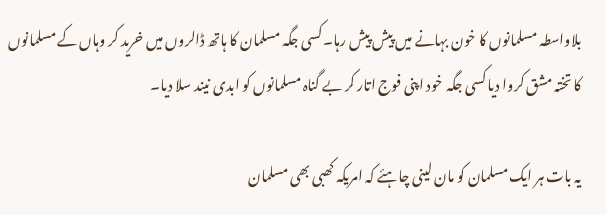بلاواسطہ مسلمانوں کا خون بہانے میں پیش پیش رہا۔ کسی جگہ مسلمان کا ہاتھ ڈالروں میں خرید کر وہاں کے مسلمانوں کا تختہ مشق کروا دیا کسی جگہ خود اپنی فوج اتار کر بے گناہ مسلمانوں کو ابدی نیند سلا دیا۔

یہ بات ہر ایک مسلمان کو مان لینی چاہئے کہ امریکہ کھبی بھی مسلمان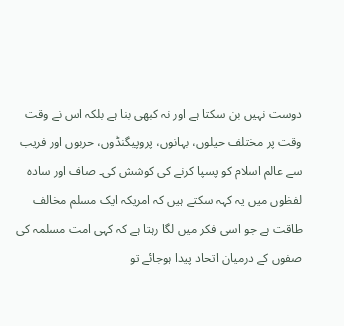دوست نہیں بن سکتا ہے اور نہ کبھی بنا ہے بلکہ اس نے وقت وقت پر مختلف حیلوں، بہانوں، پروپیگنڈوں، حربوں اور فریب سے عالم اسلام کو پسپا کرنے کی کوشش کی۔ صاف اور سادہ لفظوں میں یہ کہہ سکتے ہیں کہ امریکہ ایک مسلم مخالف طاقت ہے جو اسی فکر میں لگا رہتا ہے کہ کہی امت مسلمہ کی صفوں کے درمیان اتحاد پیدا ہوجائے تو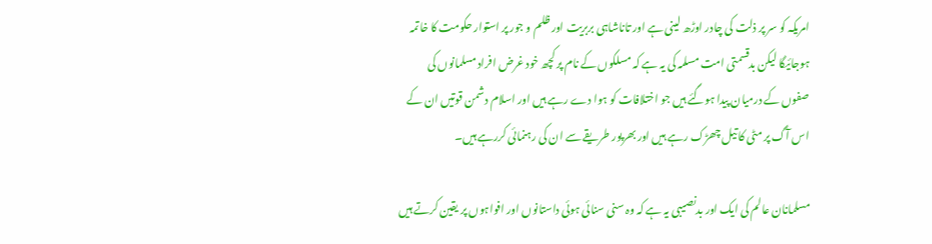امریکہ کو سر پر ذلت کی چادر اوڑھ لینی ہے اور تاناشاہی بربریت اور ظلم و جور پر استوار حکومت کا خاتمہ ہوجائیگا لیکن بدقسمتی امت مسلمہ کی یہ ہے کہ مسلکوں کے نام پر کچھ خود غرض افراد مسلمانوں کی صفوں کے درمیان پیدا ہوگئے ہیں جو اختلافات کو ہوا دے رہے ہیں اور اسلام دشمن قوتیں ان کے اس آگ پر مٹی کا تیل چھڑک رہے ہیں اور بھرپور طریقے سے ان کی رہنمائی کررہے ہیں۔

مسلمانان عالم کی ایک اور بدنصیبی یہ ہے کہ وہ سنی سنائی ہوئی داستانوں اور افواہوں پر یقین کرتے ہیں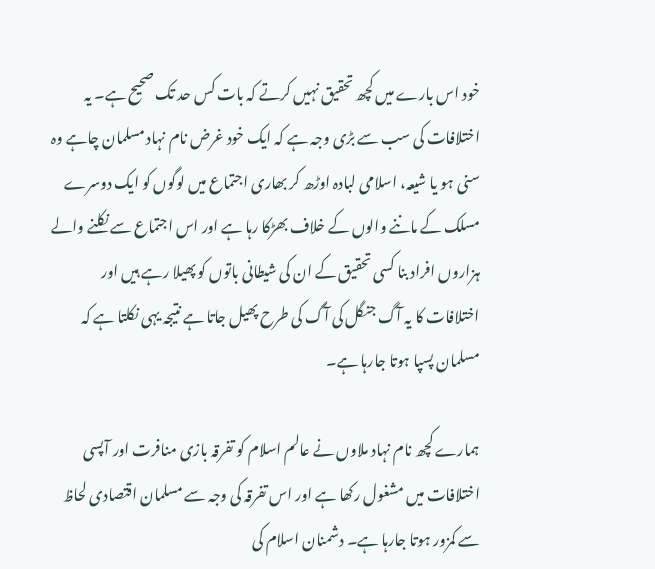خود اس بارے میں کچھ تحقیق نہیں کرتے کہ بات کس حد تک صحیح ہے۔ یہ اختلافات کی سب سے بڑی وجہ ہے کہ ایک خود غرض نام نہاد مسلمان چاہے وہ سنی ہو یا شیعہ، اسلامی لبادہ اوڑھ کر بھاری اجتماع میں لوگوں کو ایک دوسرے مسلک کے ماننے والوں کے خلاف بھڑکا رہا ہے اور اس اجتماع سے نکلنے والے ہزاروں افراد بنا کسی تحقیق کے ان کی شیطانی باتوں کو پھیلا رہے ہیں اور اختلافات کا یہ آگ جنگل کی آگ کی طرح پھیل جاتا ہے نتیجہ یہی نکلتا ہے کہ مسلمان پسپا ہوتا جارہا ہے۔

ہمارے کچھ نام نہاد ملاوں نے عالم اسلام کو تفرقہ بازی منافرت اور آپسی اختلافات میں مشغول رکھا ہے اور اس تفرقہ کی وجہ سے مسلمان اقتصادی لحاظ سے کمزور ہوتا جارہا ہے۔ دشمنان اسلام کی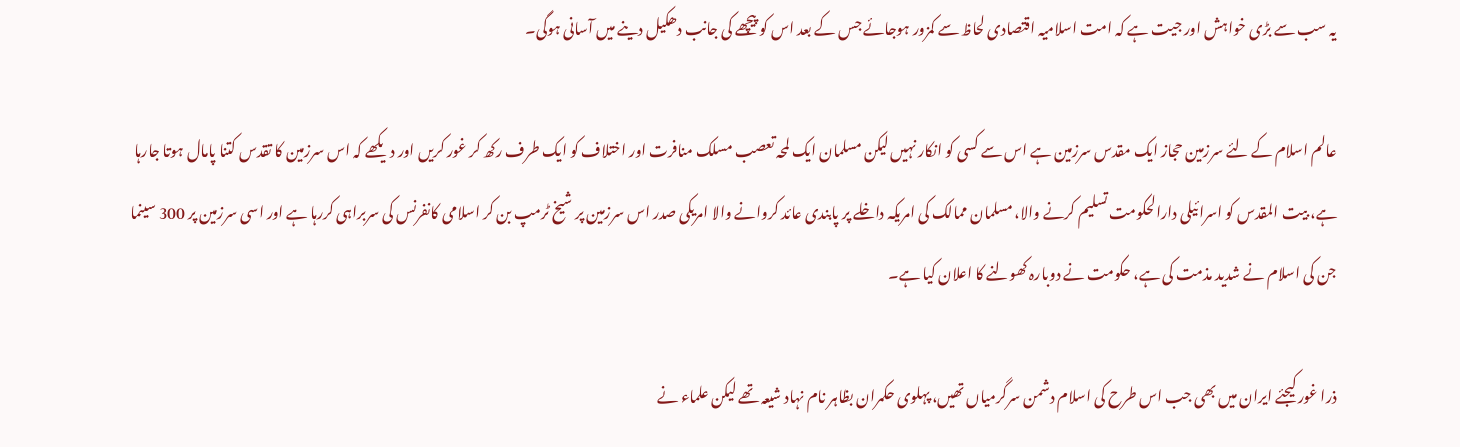یہ سب سے بڑی خواہش اور جیت ہے کہ امت اسلامیہ اقتصادی لحاظ سے کمزور ہوجائے جس کے بعد اس کو پیچھے کی جانب دھکیل دینے میں آسانی ہوگی۔

عالم اسلام کے لئے سرزمین حجاز ایک مقدس سرزمین ہے اس سے کسی کو انکار نہیں لیکن مسلمان ایک لمحہ تعصب مسلک منافرت اور اختلاف کو ایک طرف رکھ کر غور کریں اور دیکھے کہ اس سرزمین کا تقدس کتنا پامال ہوتا جارہا ہے، بیت المقدس کو اسرائیلی دارالحکومت تسلیم کرنے والا، مسلمان ممالک کی امریکہ داخلے پر پابندی عائد کروانے والا امریکی صدر اس سرزمین پر شیخ ٹرمپ بن کر اسلامی کانفرنس کی سربراہی کررہا ہے اور اسی سرزمین پر 300 سینما جن کی اسلام نے شدید مذمت کی ہے، حکومت نے دوبارہ کھولنے کا اعلان کیا ہے۔

ذرا غور کیجئے ایران میں بھی جب اس طرح کی اسلام دشمن سرگرمیاں تھیں، پہلوی حکمران بظاہر نام نہاد شیعہ تھے لیکن علماء نے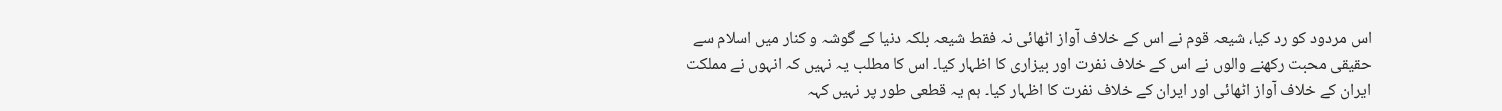اس مردود کو رد کیا، شیعہ قوم نے اس کے خلاف آواز اٹھائی نہ فقط شیعہ بلکہ دنیا کے گوشہ و کنار میں اسلام سے حقیقی محبت رکھنے والوں نے اس کے خلاف نفرت اور بیزاری کا اظہار کیا۔ اس کا مطلب یہ نہیں کہ انہوں نے مملکت ایران کے خلاف آواز اٹھائی اور ایران کے خلاف نفرت کا اظہار کیا۔ ہم یہ قطعی طور پر نہیں کہہ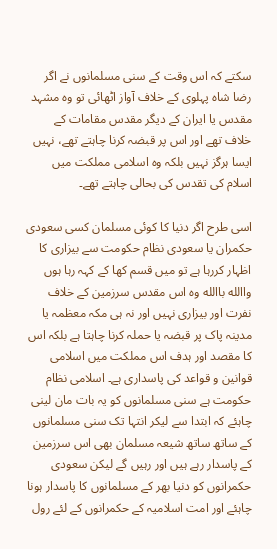سکتے کہ اس وقت کے سنی مسلمانوں نے اگر رضا شاہ پہلوی کے خلاف آواز اٹھائی تو وہ مشہد مقدس یا ایران کے دیگر مقدس مقامات کے خلاف تھے اور اس پر قبضہ کرنا چاہتے تھے، نہیں ایسا ہرگز نہیں بلکہ وہ اسلامی مملکت میں اسلام کی تقدس کی بحالی چاہتے تھے۔

اسی طرح اگر دنیا کا کوئی مسلمان کسی سعودی حکمران یا سعودی نظام حکومت سے بیزاری کا اظہار کررہا ہے تو میں قسم کھا کے کہہ رہا ہوں واالله باالله وہ اس مقدس سرزمین کے خلاف نفرت اور بیزاری نہیں اور نہ ہی مکہ معظمہ یا مدینہ پاک پر قبضہ یا حملہ کرنا چاہتا ہے بلکہ اس کا مقصد اور ہدف اس مملکت میں اسلامی قوانین و قواعد کی پاسداری ہے۔ اسلامی نظام حکومت ہے سنی مسلمانوں کو یہ بات مان لینی چاہئے کہ ابتدا سے لیکر انتہا تک سنی مسلمانوں کے ساتھ ساتھ شیعہ مسلمان بھی اس سرزمین کے پاسدار رہے ہیں اور رہیں گے لیکن سعودی حکمرانوں کو دنیا بھر کے مسلمانوں کا پاسدار ہونا چاہئے اور امت اسلامیہ کے حکمرانوں کے لئے رول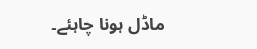ماڈل ہونا چاہئے۔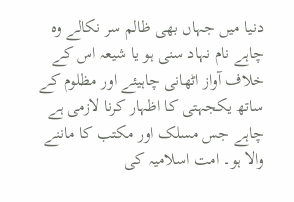دنیا میں جہاں بھی ظالم سر نکالے وہ چاہے نام نہاد سنی ہو یا شیعہ اس کے خلاف آواز اٹھانی چاہیئے اور مظلوم کے ساتھ یکجہتی کا اظہار کرنا لازمی ہے چاہے جس مسلک اور مکتب کا ماننے والا ہو۔ امت اسلامیہ کی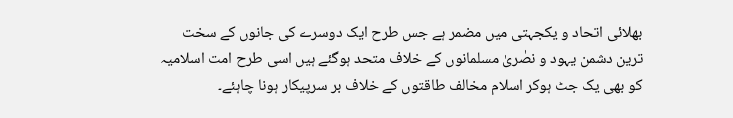بھلائی اتحاد و یکجہتی میں مضمر ہے جس طرح ایک دوسرے کی جانوں کے سخت ترین دشمن یہود و نصٰریٰ مسلمانوں کے خلاف متحد ہوگئے ہیں اسی طرح امت اسلامیہ کو بھی یک جٹ ہوکر اسلام مخالف طاقتوں کے خلاف بر سرپیکار ہونا چاہئے۔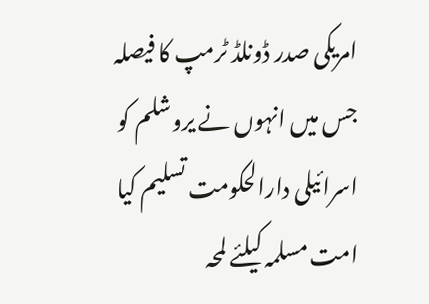امریکی صدر ڈونلڈ ٹرمپ کا فیصلہ جس میں انہوں نے یروشلم کو اسرائیلی دارالحکومت تسلیم کیا امت مسلمہ کیلئے لمحہ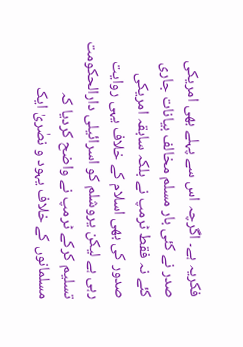فکریہ ہے۔ اگرچہ اس سے پہلے بھی امریکی صدر نے کئی بار مسلم مخالف بیانات جاری کئے نہ فقط ٹرمپ نے بلکہ سابقہ امریکی صدور کی بھی اسلام کے خلاف یہی روایت رہی ہے لیکن یروشلم کو اسرائیلی دارالحکومت تسلیم کرکے ٹرمپ نے واضح کردیا کہ مسلمانوں کے خلاف یہود و نصٰریٰ ایک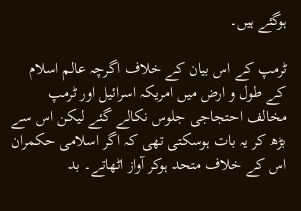ہوگئے ہیں۔

ٹرمپ کے اس بیان کے خلاف اگرچہ عالم اسلام کے طول و ارض میں امریکہ اسرائیل اور ٹرمپ مخالف احتجاجی جلوس نکالے گئے لیکن اس سے بڑھ کر یہ بات ہوسکتی تھی کہ اگر اسلامی حکمران اس کے خلاف متحد ہوکر آواز اٹھاتے۔ بد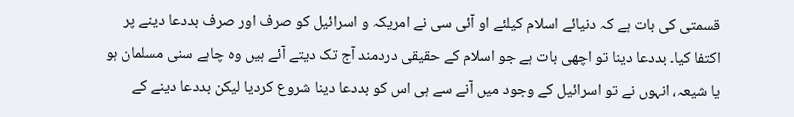قسمتی کی بات ہے کہ دنیائے اسلام کیلئے او آئی سی نے امریکہ و اسرائیل کو صرف اور صرف بددعا دینے پر اکتفا کیا۔ بددعا دینا تو اچھی بات ہے جو اسلام کے حقیقی دردمند آج تک دیتے آئے ہیں وہ چاہے سنی مسلمان ہو یا شیعہ، انہوں نے تو اسرائیل کے وجود میں آنے سے ہی اس کو بددعا دینا شروع کردیا لیکن بددعا دینے کے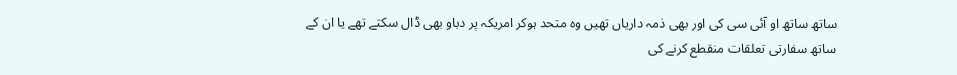ساتھ ساتھ او آئی سی کی اور بھی ذمہ داریاں تھیں وہ متحد ہوکر امریکہ پر دباو بھی ڈال سکتے تھے یا ان کے ساتھ سفارتی تعلقات منقطع کرنے کی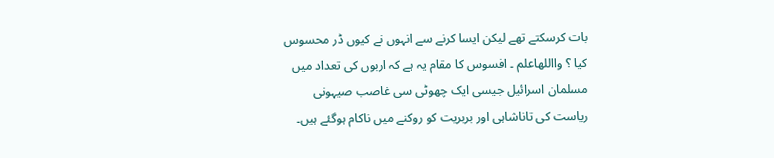بات کرسکتے تھے لیکن ایسا کرنے سے انہوں نے کیوں ڈر محسوس کیا ؟ وااللهاعلم ۔ افسوس کا مقام یہ ہے کہ اربوں کی تعداد میں مسلمان اسرائیل جیسی ایک چھوٹی سی غاصب صیہونی ریاست کی تاناشاہی اور بربریت کو روکنے میں ناکام ہوگئے ہیں۔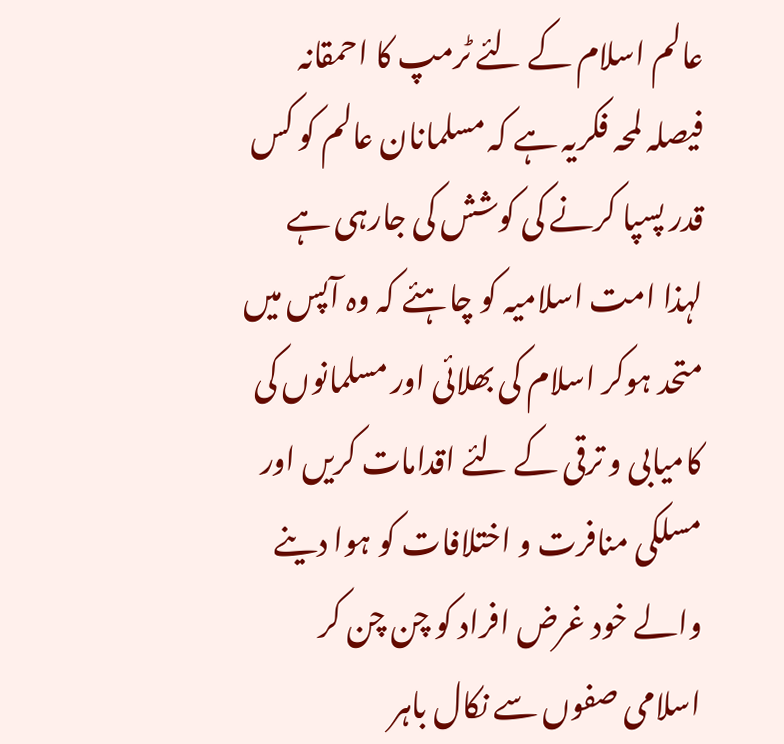عالم اسلام کے لئے ٹرمپ کا احمقانہ فیصلہ لمحہ فکریہ ہے کہ مسلمانان عالم کو کس قدر پسپا کرنے کی کوشش کی جارہی ہے لہذا امت اسلامیہ کو چاہئے کہ وہ آپس میں متحد ہوکر اسلام کی بھلائی اور مسلمانوں کی کامیابی و ترقی کے لئے اقدامات کریں اور مسلکی منافرت و اختلافات کو ہوا دینے والے خود غرض افراد کو چن چن کر اسلامی صفوں سے نکال باہر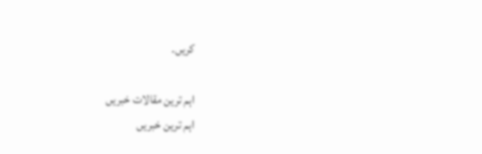کریں۔

اہم ترین مقالات خبریں
اہم ترین خبریں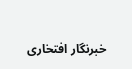خبرنگار افتخاری